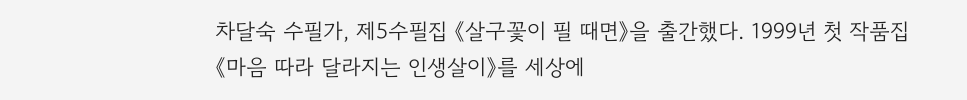차달숙 수필가, 제5수필집 《살구꽃이 필 때면》을 출간했다. 1999년 첫 작품집 《마음 따라 달라지는 인생살이》를 세상에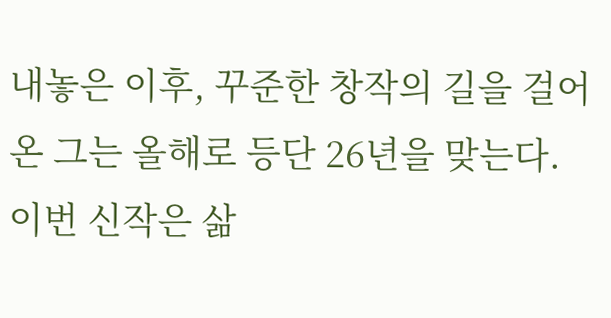내놓은 이후, 꾸준한 창작의 길을 걸어온 그는 올해로 등단 26년을 맞는다.
이번 신작은 삶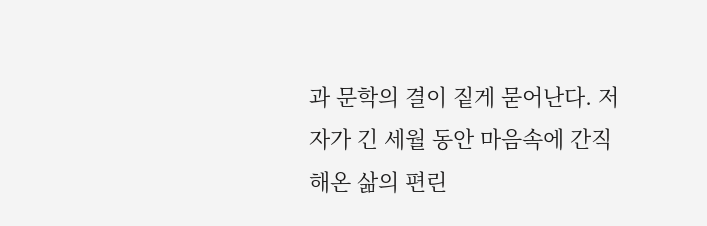과 문학의 결이 짙게 묻어난다. 저자가 긴 세월 동안 마음속에 간직해온 삶의 편린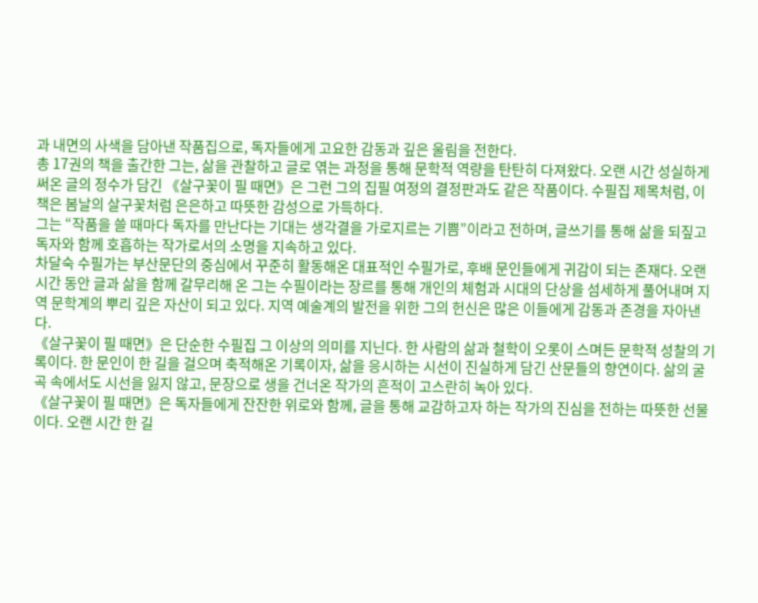과 내면의 사색을 담아낸 작품집으로, 독자들에게 고요한 감동과 깊은 울림을 전한다.
총 17권의 책을 출간한 그는, 삶을 관찰하고 글로 엮는 과정을 통해 문학적 역량을 탄탄히 다져왔다. 오랜 시간 성실하게 써온 글의 정수가 담긴 《살구꽃이 필 때면》은 그런 그의 집필 여정의 결정판과도 같은 작품이다. 수필집 제목처럼, 이 책은 봄날의 살구꽃처럼 은은하고 따뜻한 감성으로 가득하다.
그는 “작품을 쓸 때마다 독자를 만난다는 기대는 생각결을 가로지르는 기쁨”이라고 전하며, 글쓰기를 통해 삶을 되짚고 독자와 함께 호흡하는 작가로서의 소명을 지속하고 있다.
차달숙 수필가는 부산문단의 중심에서 꾸준히 활동해온 대표적인 수필가로, 후배 문인들에게 귀감이 되는 존재다. 오랜 시간 동안 글과 삶을 함께 갈무리해 온 그는 수필이라는 장르를 통해 개인의 체험과 시대의 단상을 섬세하게 풀어내며 지역 문학계의 뿌리 깊은 자산이 되고 있다. 지역 예술계의 발전을 위한 그의 헌신은 많은 이들에게 감동과 존경을 자아낸다.
《살구꽃이 필 때면》은 단순한 수필집 그 이상의 의미를 지닌다. 한 사람의 삶과 철학이 오롯이 스며든 문학적 성찰의 기록이다. 한 문인이 한 길을 걸으며 축적해온 기록이자, 삶을 응시하는 시선이 진실하게 담긴 산문들의 향연이다. 삶의 굴곡 속에서도 시선을 잃지 않고, 문장으로 생을 건너온 작가의 흔적이 고스란히 녹아 있다.
《살구꽃이 필 때면》은 독자들에게 잔잔한 위로와 함께, 글을 통해 교감하고자 하는 작가의 진심을 전하는 따뜻한 선물이다. 오랜 시간 한 길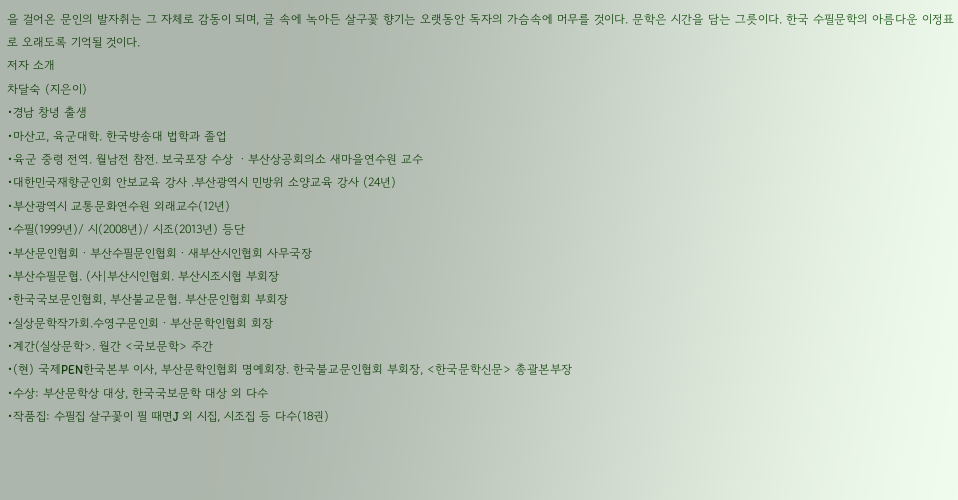을 걸어온 문인의 발자취는 그 자체로 감동이 되며, 글 속에 녹아든 살구꽃 향기는 오랫동안 독자의 가슴속에 머무를 것이다. 문학은 시간을 담는 그릇이다. 한국 수필문학의 아름다운 이정표로 오래도록 기억될 것이다.
저자 소개
차달숙 (지은이)
•경남 창녕 출생
•마산고, 육군대학. 한국방송대 법학과 졸업
•육군 중령 전역. 월남전 참전. 보국포장 수상 ㆍ부산상공회의소 새마을연수원 교수
•대한민국재향군인회 안보교육 강사 .부산광역시 민방위 소양교육 강사 (24년)
•부산광역시 교통문화연수원 외래교수(12년)
•수필(1999년)/ 시(2008년)/ 시조(2013년) 등단
•부산문인협회ㆍ부산수필문인협회ㆍ새부산시인협회 사무국장
•부산수필문협. (사|부산시인협회. 부산시조시협 부회장
•한국국보문인협회, 부산불교문협. 부산문인협회 부회장
•실상문학작가회.수영구문인회ㆍ부산문학인협회 회장
•계간(실상문학>. 월간 <국보문학> 주간
•(현) 국제PEN한국본부 이사, 부산문학인협회 명예회장. 한국불교문인협회 부회장, <한국문학신문> 총괄본부장
•수상: 부산문학상 대상, 한국국보문학 대상 외 다수
•작품집: 수필집 살구꽃이 필 때면J 외 시집, 시조집 등 다수(18권)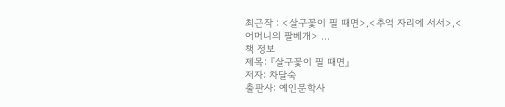최근작 : <살구꽃이 필 때면>,<추억 자리에 서서>,<어머니의 팔베개> …
책 정보
제목: 『살구꽃이 필 때면』
저자: 차달숙
출판사: 예인문학사